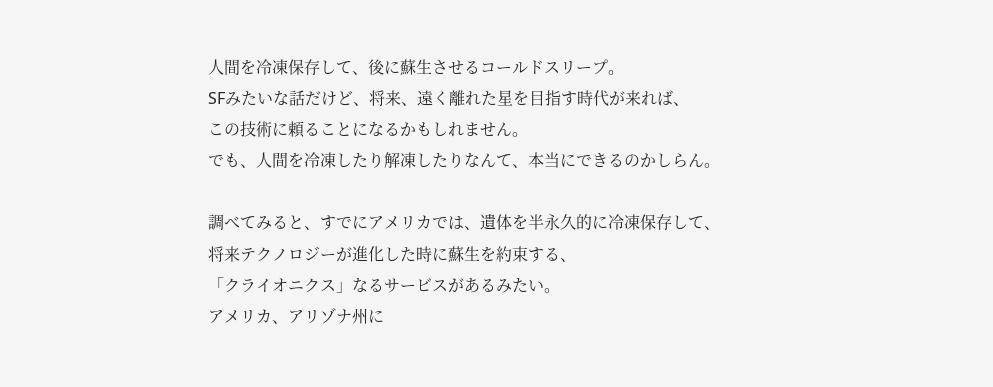人間を冷凍保存して、後に蘇生させるコールドスリープ。
SFみたいな話だけど、将来、遠く離れた星を目指す時代が来れば、
この技術に頼ることになるかもしれません。
でも、人間を冷凍したり解凍したりなんて、本当にできるのかしらん。

調べてみると、すでにアメリカでは、遺体を半永久的に冷凍保存して、
将来テクノロジーが進化した時に蘇生を約束する、
「クライオニクス」なるサービスがあるみたい。
アメリカ、アリゾナ州に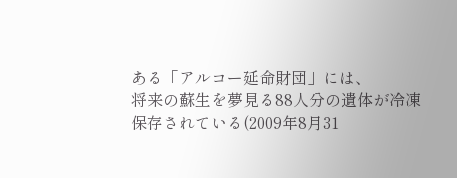ある「アルコー延命財団」には、
将来の蘇生を夢見る88人分の遺体が冷凍保存されている(2009年8月31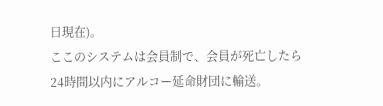日現在)。
ここのシステムは会員制で、会員が死亡したら
24時間以内にアルコー延命財団に輸送。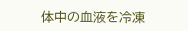体中の血液を冷凍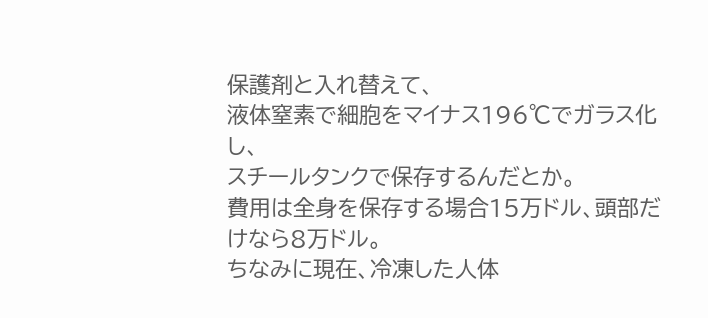保護剤と入れ替えて、
液体窒素で細胞をマイナス196℃でガラス化し、
スチールタンクで保存するんだとか。
費用は全身を保存する場合15万ドル、頭部だけなら8万ドル。
ちなみに現在、冷凍した人体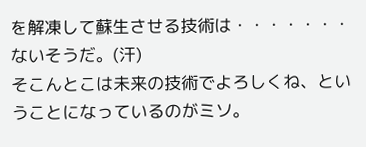を解凍して蘇生させる技術は・・・・・・・
ないそうだ。(汗)
そこんとこは未来の技術でよろしくね、ということになっているのがミソ。